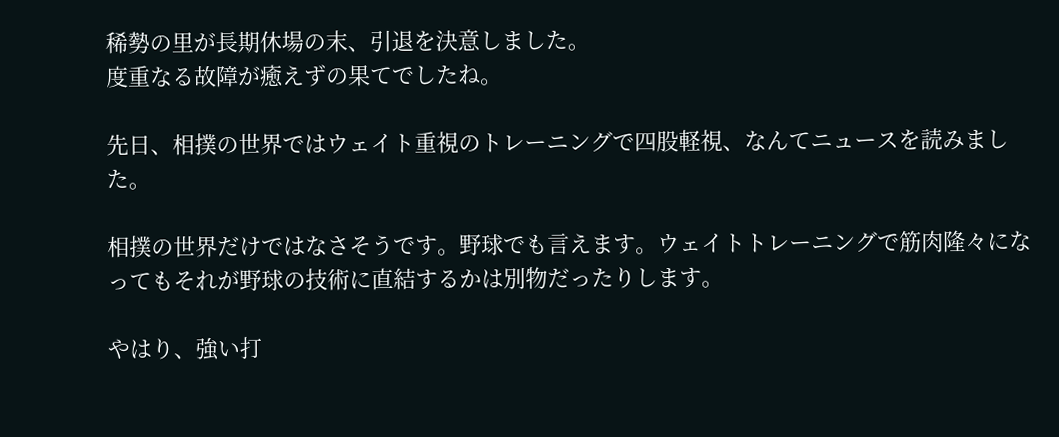稀勢の里が長期休場の末、引退を決意しました。
度重なる故障が癒えずの果てでしたね。

先日、相撲の世界ではウェイト重視のトレーニングで四股軽視、なんてニュースを読みました。

相撲の世界だけではなさそうです。野球でも言えます。ウェイトトレーニングで筋肉隆々になってもそれが野球の技術に直結するかは別物だったりします。

やはり、強い打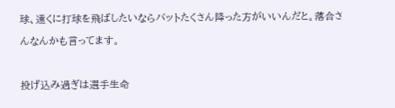球、遠くに打球を飛ばしたいならバットたくさん降った方がいいんだと。落合さんなんかも言ってます。

投げ込み過ぎは選手生命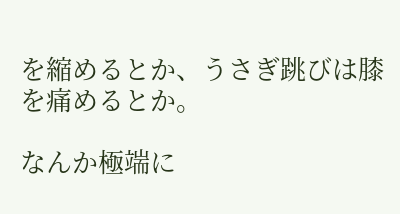を縮めるとか、うさぎ跳びは膝を痛めるとか。

なんか極端に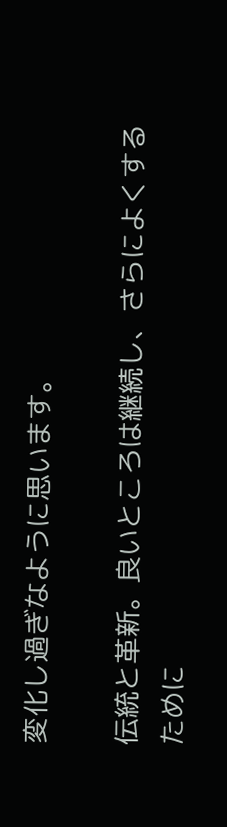変化し過ぎなように思います。

伝統と革新。良いところは継続し、さらによくするために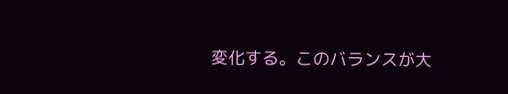変化する。このバランスが大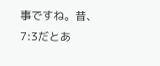事ですね。昔、7:3だとあ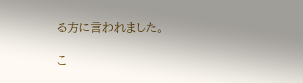る方に言われました。

こ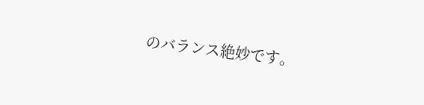のバランス絶妙です。